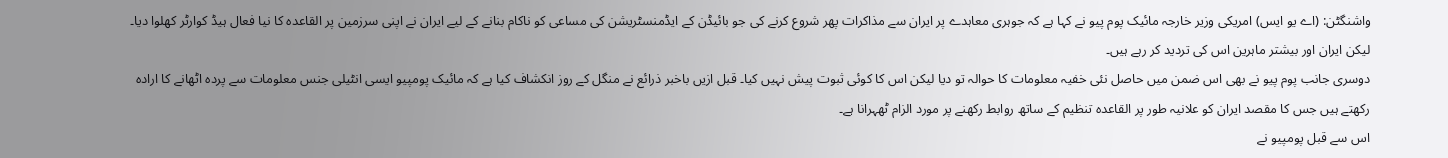واشنگٹن: (اے یو ایس) امریکی وزیر خارجہ مائیک پوم پیو نے کہا ہے کہ جوہری معاہدے پر ایران سے مذاکرات پھر شروع کرنے کی جو بائیڈن کے ایڈمنسٹریشن کی مساعی کو ناکام بنانے کے لیے ایران نے اپنی سرزمین پر القاعدہ کا نیا فعال ہیڈ کوارٹر کھلوا دیا۔ لیکن ایران اور بیشتر ماہرین اس کی تردید کر رہے ہیں۔
دوسری جانب پوم پیو نے بھی اس ضمن میں حاصل نئی خفیہ معلومات کا حوالہ تو دیا لیکن اس کا کوئی ثبوت پیش نہیں کیا۔ قبل ازیں باخبر ذرائع نے منگل کے روز انکشاف کیا ہے کہ مائیک پومپیو ایسی انٹیلی جنس معلومات سے پردہ اٹھانے کا ارادہ رکھتے ہیں جس کا مقصد ایران کو علانیہ طور پر القاعدہ تنظیم کے ساتھ روابط رکھنے پر مورد الزام ٹھہرانا ہے۔
اس سے قبل پومپیو نے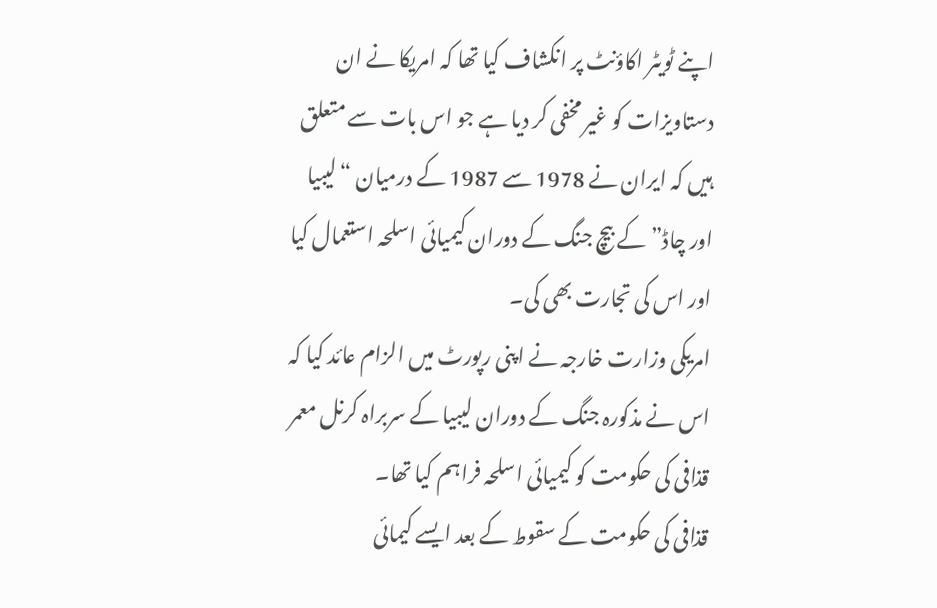اپنے ٹویٹر اکاؤنٹ پر انکشاف کیا تھا کہ امریکا نے ان دستاویزات کو غیر مخفی کر دیا ہے جو اس بات سے متعلق ہیں کہ ایران نے 1978 سے 1987 کے درمیان “لیبیا اور چاڈ” کے بیچ جنگ کے دوران کیمیائی اسلحہ استعمال کیا اور اس کی تجارت بھی کی۔
امریکی وزارت خارجہ نے اپنی رپورٹ میں الزام عائد کیا کہ اس نے مذکورہ جنگ کے دوران لیبیا کے سربراہ کرنل معمر قذافی کی حکومت کو کیمیائی اسلحہ فراہم کیا تھا۔
قذافی کی حکومت کے سقوط کے بعد ایسے کیمائی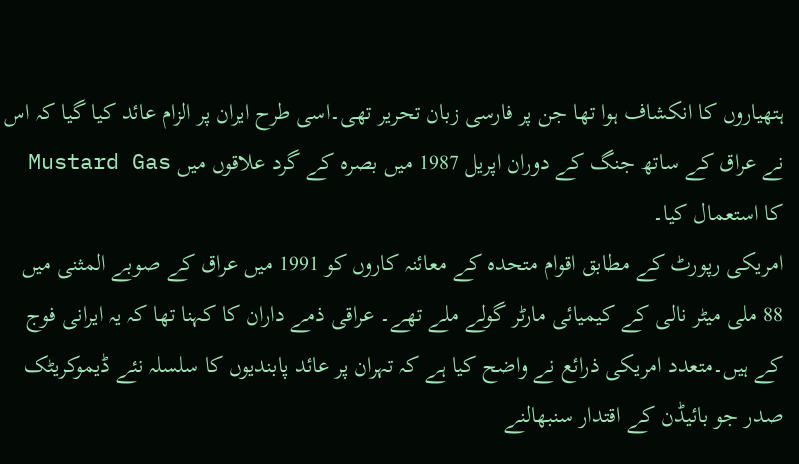ہتھیاروں کا انکشاف ہوا تھا جن پر فارسی زبان تحریر تھی۔اسی طرح ایران پر الزام عائد کیا گیا کہ اس نے عراق کے ساتھ جنگ کے دوران اپریل 1987 میں بصرہ کے گرد علاقوں میں Mustard Gas کا استعمال کیا۔
امریکی رپورٹ کے مطابق اقوام متحدہ کے معائنہ کاروں کو 1991 میں عراق کے صوبے المثنی میں 88 ملی میٹر نالی کے کیمیائی مارٹر گولے ملے تھے۔ عراقی ذمے داران کا کہنا تھا کہ یہ ایرانی فوج کے ہیں۔متعدد امریکی ذرائع نے واضح کیا ہے کہ تہران پر عائد پابندیوں کا سلسلہ نئے ڈیموکریٹک صدر جو بائیڈن کے اقتدار سنبھالنے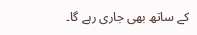کے ساتھ بھی جاری رہے گا۔